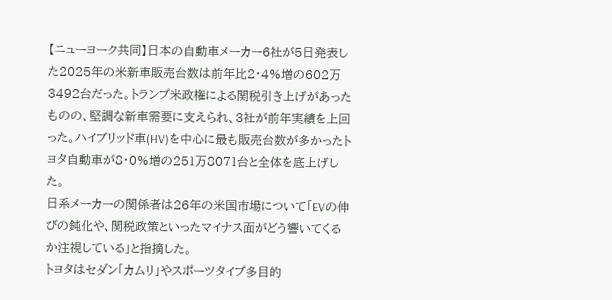【ニューヨーク共同】日本の自動車メーカー6社が5日発表した2025年の米新車販売台数は前年比2・4%増の602万3492台だった。トランプ米政権による関税引き上げがあったものの、堅調な新車需要に支えられ、3社が前年実績を上回った。ハイブリッド車(HV)を中心に最も販売台数が多かったトヨタ自動車が8・0%増の251万8071台と全体を底上げした。
日系メーカーの関係者は26年の米国市場について「EVの伸びの鈍化や、関税政策といったマイナス面がどう響いてくるか注視している」と指摘した。
トヨタはセダン「カムリ」やスポーツタイプ多目的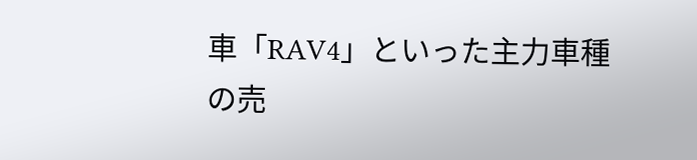車「RAV4」といった主力車種の売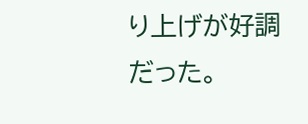り上げが好調だった。